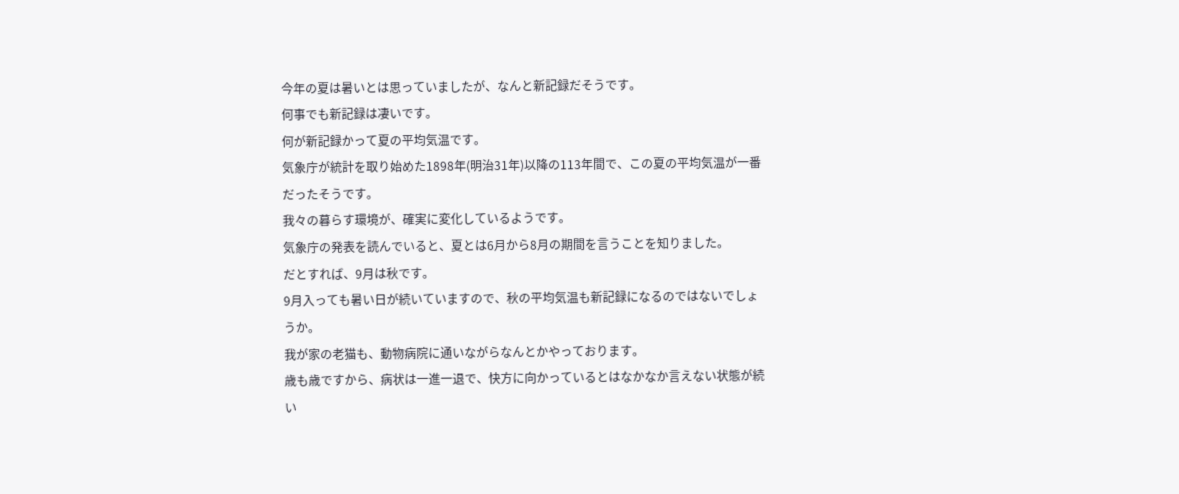今年の夏は暑いとは思っていましたが、なんと新記録だそうです。
何事でも新記録は凄いです。
何が新記録かって夏の平均気温です。
気象庁が統計を取り始めた1898年(明治31年)以降の113年間で、この夏の平均気温が一番だったそうです。
我々の暮らす環境が、確実に変化しているようです。
気象庁の発表を読んでいると、夏とは6月から8月の期間を言うことを知りました。
だとすれば、9月は秋です。
9月入っても暑い日が続いていますので、秋の平均気温も新記録になるのではないでしょうか。
我が家の老猫も、動物病院に通いながらなんとかやっております。
歳も歳ですから、病状は一進一退で、快方に向かっているとはなかなか言えない状態が続い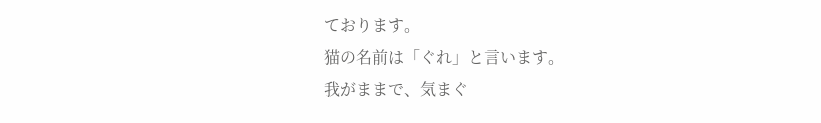ております。
猫の名前は「ぐれ」と言います。
我がままで、気まぐ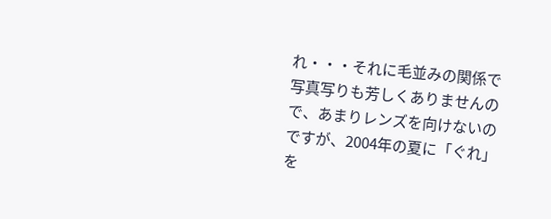れ・・・それに毛並みの関係で写真写りも芳しくありませんので、あまりレンズを向けないのですが、2004年の夏に「ぐれ」を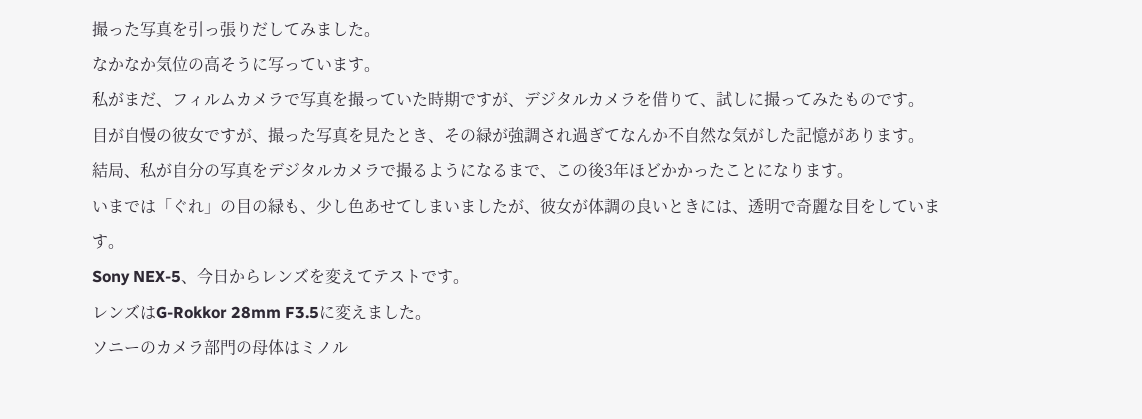撮った写真を引っ張りだしてみました。
なかなか気位の高そうに写っています。
私がまだ、フィルムカメラで写真を撮っていた時期ですが、デジタルカメラを借りて、試しに撮ってみたものです。
目が自慢の彼女ですが、撮った写真を見たとき、その緑が強調され過ぎてなんか不自然な気がした記憶があります。
結局、私が自分の写真をデジタルカメラで撮るようになるまで、この後3年ほどかかったことになります。
いまでは「ぐれ」の目の緑も、少し色あせてしまいましたが、彼女が体調の良いときには、透明で奇麗な目をしています。
Sony NEX-5、今日からレンズを変えてテストです。
レンズはG-Rokkor 28mm F3.5に変えました。
ソニーのカメラ部門の母体はミノル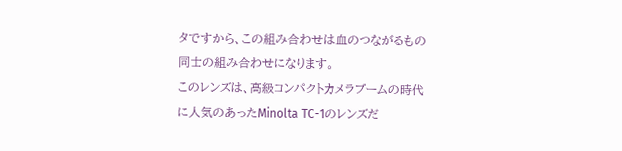タですから、この組み合わせは血のつながるもの同士の組み合わせになります。
このレンズは、高級コンパクトカメラブームの時代に人気のあったMinolta TC-1のレンズだ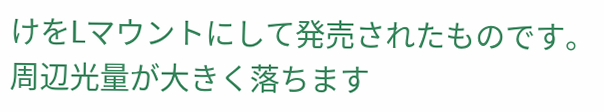けをLマウントにして発売されたものです。
周辺光量が大きく落ちます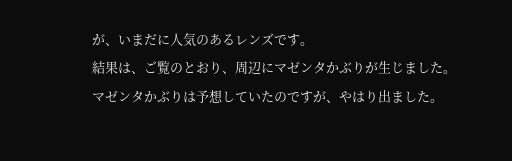が、いまだに人気のあるレンズです。
結果は、ご覧のとおり、周辺にマゼンタかぶりが生じました。
マゼンタかぶりは予想していたのですが、やはり出ました。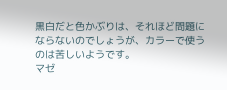黒白だと色かぶりは、それほど問題にならないのでしょうが、カラーで使うのは苦しいようです。
マゼ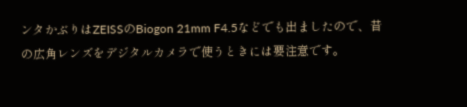ンタかぶりはZEISSのBiogon 21mm F4.5などでも出ましたので、昔の広角レンズをデジタルカメラで使うときには要注意です。